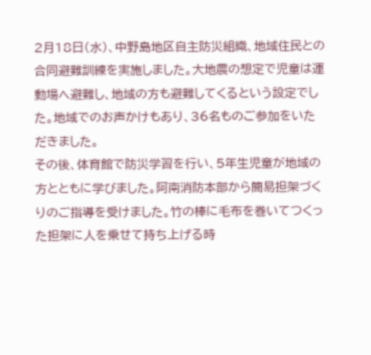2月18日(水)、中野島地区自主防災組織、地域住民との合同避難訓練を実施しました。大地震の想定で児童は運動場へ避難し、地域の方も避難してくるという設定でした。地域でのお声かけもあり、36名ものご参加をいただきました。
その後、体育館で防災学習を行い、5年生児童が地域の方とともに学びました。阿南消防本部から簡易担架づくりのご指導を受けました。竹の棒に毛布を巻いてつくった担架に人を乗せて持ち上げる時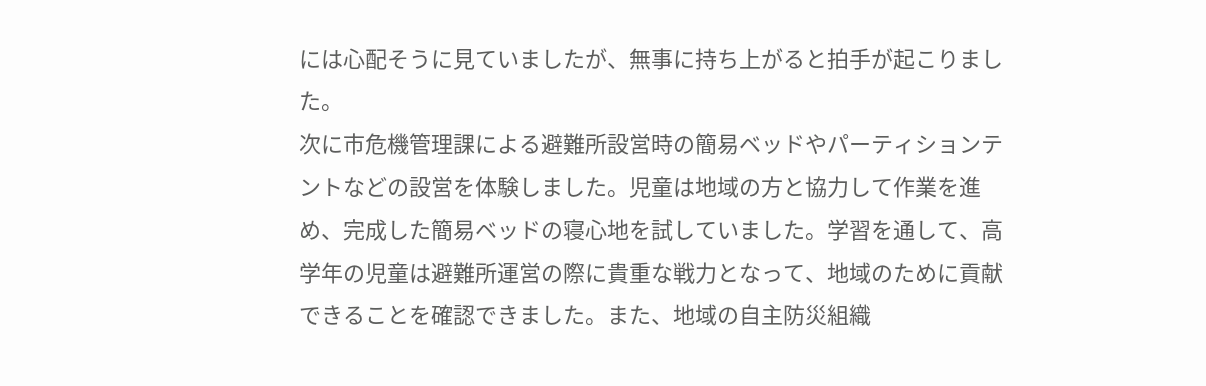には心配そうに見ていましたが、無事に持ち上がると拍手が起こりました。
次に市危機管理課による避難所設営時の簡易ベッドやパーティションテントなどの設営を体験しました。児童は地域の方と協力して作業を進め、完成した簡易ベッドの寝心地を試していました。学習を通して、高学年の児童は避難所運営の際に貴重な戦力となって、地域のために貢献できることを確認できました。また、地域の自主防災組織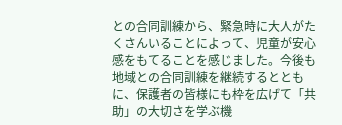との合同訓練から、緊急時に大人がたくさんいることによって、児童が安心感をもてることを感じました。今後も地域との合同訓練を継続するとともに、保護者の皆様にも枠を広げて「共助」の大切さを学ぶ機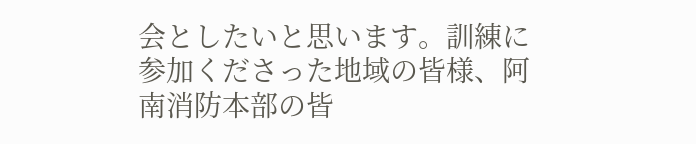会としたいと思います。訓練に参加くださった地域の皆様、阿南消防本部の皆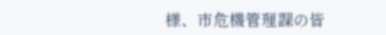様、市危機管理課の皆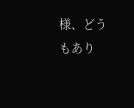様、どうもあり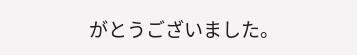がとうございました。